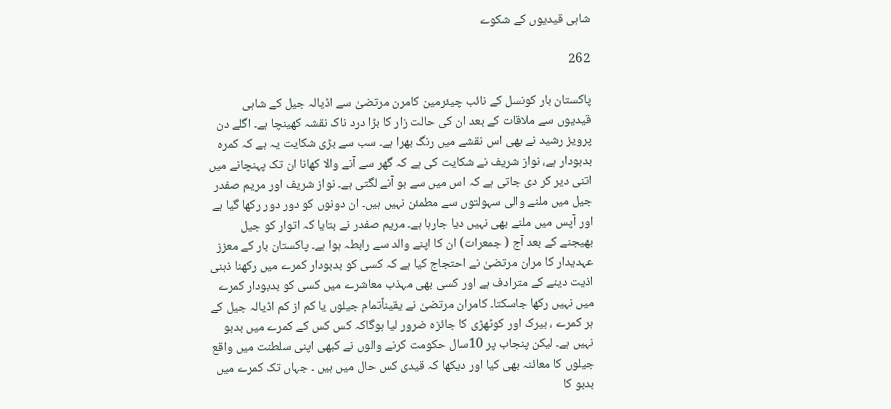شاہی قیدیوں کے شکوے

262

پاکستان بار کونسل کے نائب چیئرمین کامرن مرتضیٰ سے اڈیالہ جیل کے شاہی قیدیوں سے ملاقات کے بعد ان کی حالت زار کا بڑا درد ناک نقشہ کھینچا ہے۔ اگلے دن پرویز رشید نے بھی اس نقشے میں رنگ بھرا ہے۔ سب سے بڑی شکایت یہ ہے کہ کمرہ بدبودار ہے، نواز شریف نے شکایت کی ہے کہ گھر سے آنے والا کھانا ان تک پہنچانے میں اتنی دیر کر دی جاتی ہے کہ اس میں سے بو آنے لگتی ہے۔ نواز شریف اور مریم صفدر جیل میں ملنے والی سہولتوں سے مطمئن نہیں ہیں۔ ان دونوں کو دور دور رکھا گیا ہے اور آپس میں ملنے بھی نہیں دیا جارہا ہے۔ مریم صفدر نے بتایا کہ اتوار کو جیل بھیجنے کے بعد آج ( جمعرات) ان کا اپنے والد سے رابطہ ہوا ہے۔ پاکستان بار کے معزز عہدیدار کا مران مرتضیٰ نے احتجاج کیا ہے کہ کسی کو بدبودار کمرے میں رکھنا ذہنی اذیت دینے کے مترادف ہے اور کسی بھی مہذب معاشرے میں کسی کو بدبودار کمرے میں نہیں رکھا جاسکتا۔ کامران مرتضیٰ نے یقیناًتمام جیلوں یا کم از کم اڈیالہ جیل کے ہر کمرے ، بیرک اور کوٹھڑی کا جائزہ ضرور لیا ہوگاکہ کس کس کے کمرے میں بدبو نہیں ہے۔ لیکن پنجاب پر 10سال حکومت کرنے والوں نے کبھی اپنی سلطنت میں واقع جیلوں کا معائنہ بھی کیا اور دیکھا کہ قیدی کس حال میں ہیں ۔ جہاں تک کمرے میں بدبو کا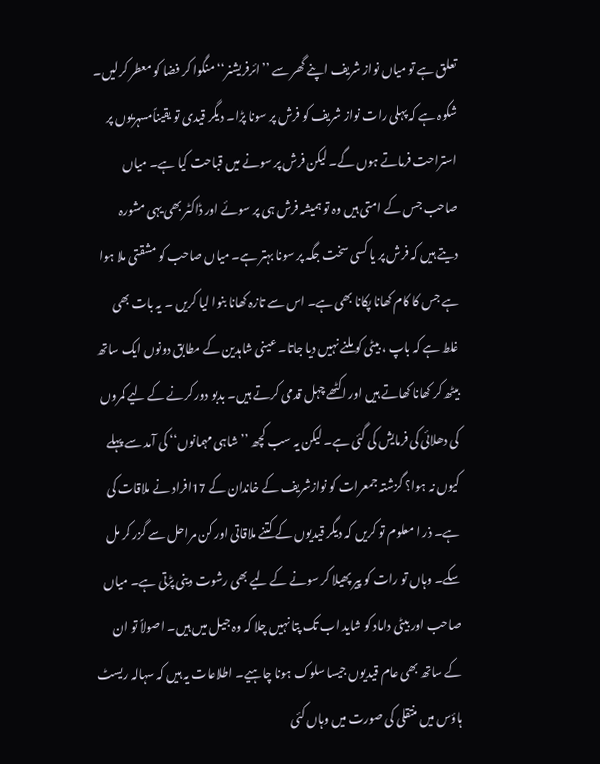تعلق ہے تو میاں نواز شریف اپنے گھر سے ’’ائرفریشنر‘‘ منگوا کر فضا کو معطر کرلیں۔ شکوہ ہے کہ پہلی رات نواز شریف کو فرش پر سونا پڑا۔ دیگر قیدی تو یقیناًمسہریوں پر استراحت فرماتے ہوں گے۔ لیکن فرش پر سونے میں قباحت کیا ہے۔ میاں صاحب جس کے امتی ہیں وہ تو ہمیشہ فرش ہی پر سوئے اور ڈاکٹر بھی یہی مشورہ دیتے ہیں کہ فرش پر یا کسی سخت جگہ پر سونا بہتر ہے۔ میاں صاحب کو مشقتی ملا ہوا ہے جس کا کام کھانا پکانا بھی ہے۔ اس سے تازہ کھانا بنوا لیا کریں ۔ یہ بات بھی غلط ہے کہ باپ ، بیٹی کو ملنے نہیں دیا جاتا۔ عینی شاہدین کے مطابق دونوں ایک ساتھ بیٹھ کر کھانا کھاتے ہیں اور اکٹھے چہل قدمی کرتے ہیں۔ بدبو دور کرنے کے لیے کمروں کی دھلائی کی فرمایش کی گئی ہے۔ لیکن یہ سب کچھ ’’ شاہی مہمانوں‘‘ کی آمد سے پہلے کیوں نہ ہوا؟ گزشتہ جمعرات کو نوازشریف کے خاندان کے 17افراد نے ملاقات کی ہے۔ ذر ا معلوم تو کریں کہ دیگر قیدیوں کے کتنے ملاقاتی اور کن مراحل سے گزر کر مل سکے۔ وہاں تو رات کو پیر پھیلا کر سونے کے لیے بھی رشوت دینی پڑتی ہے۔ میاں صاحب اور بیٹی داماد کو شاید اب تک پتا نہیں چلا کہ وہ جیل میں ہیں۔ اصولاً تو ان کے ساتھ بھی عام قیدیوں جیسا سلوک ہونا چاہیے۔ اطلاعات یہ ہیں کہ سہالہ ریسٹ ہاؤس میں منتقلی کی صورت میں وہاں کئی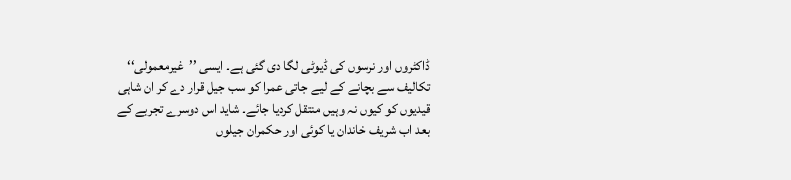ڈاکٹروں اور نرسوں کی ڈیوٹی لگا دی گئی ہے۔ ایسی ’’غیرمعمولی‘‘ تکالیف سے بچانے کے لیے جاتی عمرا کو سب جیل قرار دے کر ان شاہی قیدیوں کو کیوں نہ وہیں منتقل کردیا جائے۔ شاید اس دوسرے تجربے کے بعد اب شریف خاندان یا کوئی اور حکمران جیلوں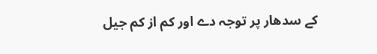کے سدھار پر توجہ دے اور کم از کم جیل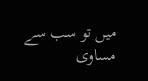میں تو سب سے مساوی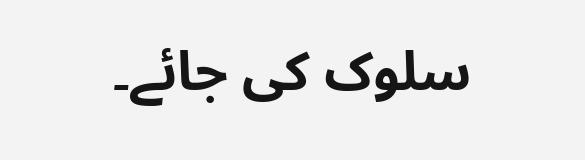سلوک کی جائے۔